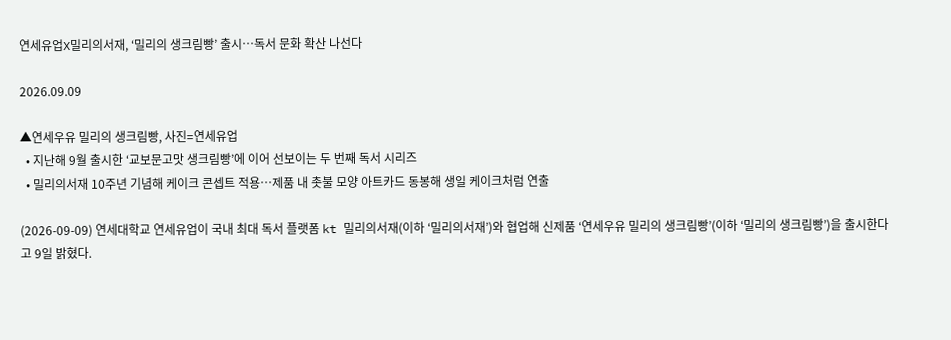연세유업X밀리의서재, ‘밀리의 생크림빵’ 출시…독서 문화 확산 나선다

2026.09.09

▲연세우유 밀리의 생크림빵, 사진=연세유업
  • 지난해 9월 출시한 ‘교보문고맛 생크림빵’에 이어 선보이는 두 번째 독서 시리즈
  • 밀리의서재 10주년 기념해 케이크 콘셉트 적용…제품 내 촛불 모양 아트카드 동봉해 생일 케이크처럼 연출

(2026-09-09) 연세대학교 연세유업이 국내 최대 독서 플랫폼 kt 밀리의서재(이하 ‘밀리의서재’)와 협업해 신제품 ‘연세우유 밀리의 생크림빵’(이하 ‘밀리의 생크림빵’)을 출시한다고 9일 밝혔다.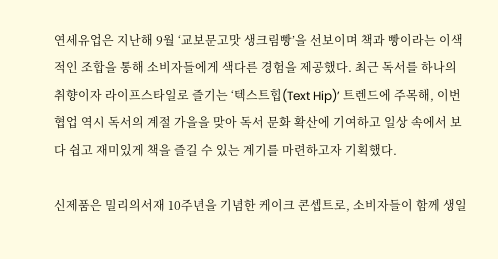연세유업은 지난해 9월 ‘교보문고맛 생크림빵’을 선보이며 책과 빵이라는 이색적인 조합을 통해 소비자들에게 색다른 경험을 제공했다. 최근 독서를 하나의 취향이자 라이프스타일로 즐기는 ‘텍스트힙(Text Hip)’ 트렌드에 주목해, 이번 협업 역시 독서의 계절 가을을 맞아 독서 문화 확산에 기여하고 일상 속에서 보다 쉽고 재미있게 책을 즐길 수 있는 계기를 마련하고자 기획했다.

신제품은 밀리의서재 10주년을 기념한 케이크 콘셉트로, 소비자들이 함께 생일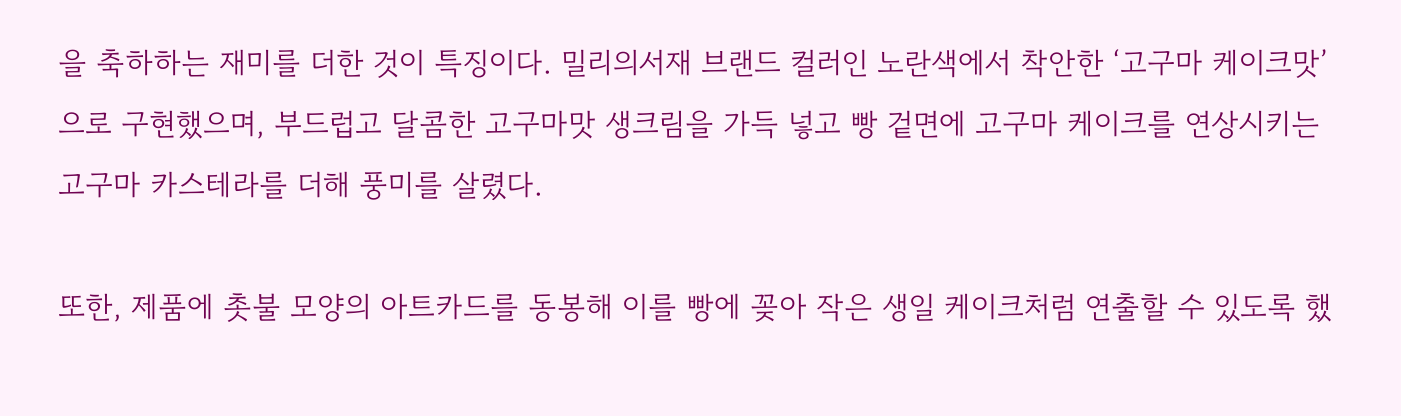을 축하하는 재미를 더한 것이 특징이다. 밀리의서재 브랜드 컬러인 노란색에서 착안한 ‘고구마 케이크맛’으로 구현했으며, 부드럽고 달콤한 고구마맛 생크림을 가득 넣고 빵 겉면에 고구마 케이크를 연상시키는 고구마 카스테라를 더해 풍미를 살렸다.

또한, 제품에 촛불 모양의 아트카드를 동봉해 이를 빵에 꽂아 작은 생일 케이크처럼 연출할 수 있도록 했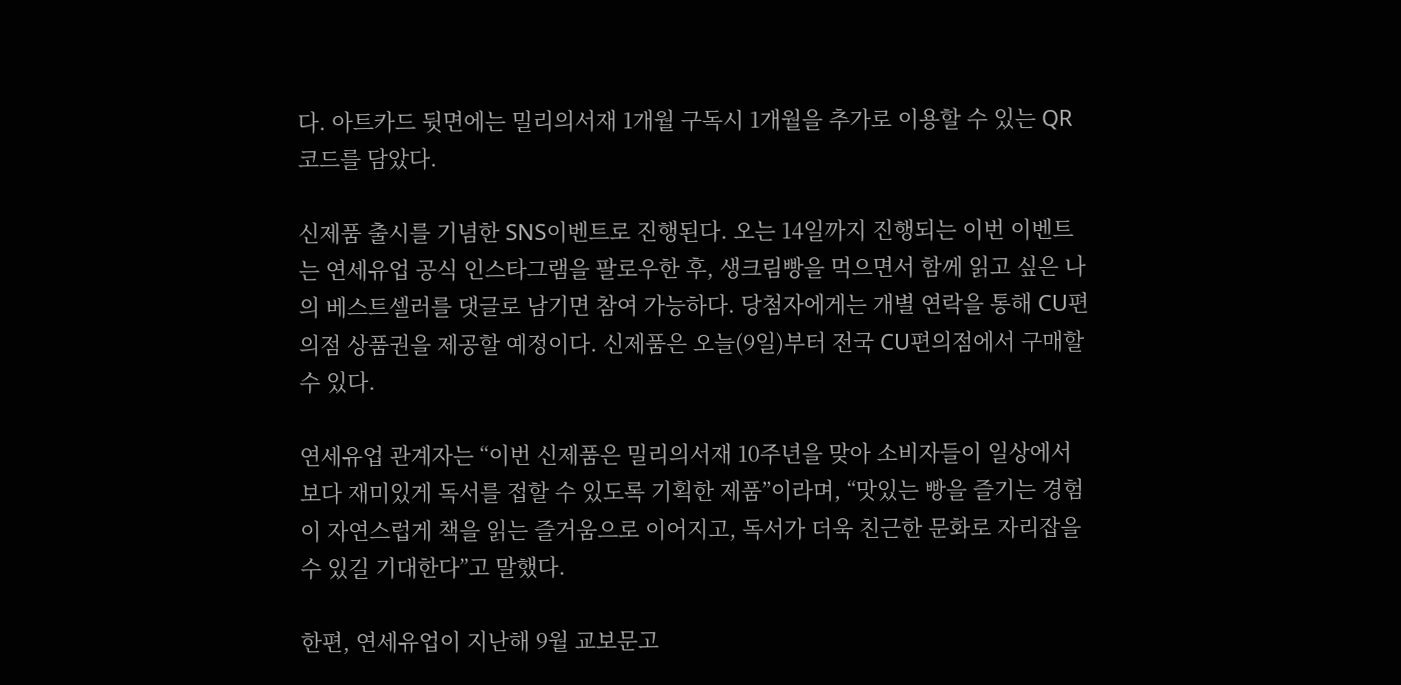다. 아트카드 뒷면에는 밀리의서재 1개월 구독시 1개월을 추가로 이용할 수 있는 QR코드를 담았다.

신제품 출시를 기념한 SNS이벤트로 진행된다. 오는 14일까지 진행되는 이번 이벤트는 연세유업 공식 인스타그램을 팔로우한 후, 생크림빵을 먹으면서 함께 읽고 싶은 나의 베스트셀러를 댓글로 남기면 참여 가능하다. 당첨자에게는 개별 연락을 통해 CU편의점 상품권을 제공할 예정이다. 신제품은 오늘(9일)부터 전국 CU편의점에서 구매할 수 있다.

연세유업 관계자는 “이번 신제품은 밀리의서재 10주년을 맞아 소비자들이 일상에서 보다 재미있게 독서를 접할 수 있도록 기획한 제품”이라며, “맛있는 빵을 즐기는 경험이 자연스럽게 책을 읽는 즐거움으로 이어지고, 독서가 더욱 친근한 문화로 자리잡을 수 있길 기대한다”고 말했다.

한편, 연세유업이 지난해 9월 교보문고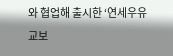와 협업해 출시한 ‘연세우유 교보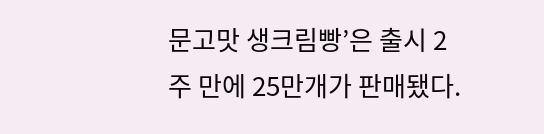문고맛 생크림빵’은 출시 2주 만에 25만개가 판매됐다.